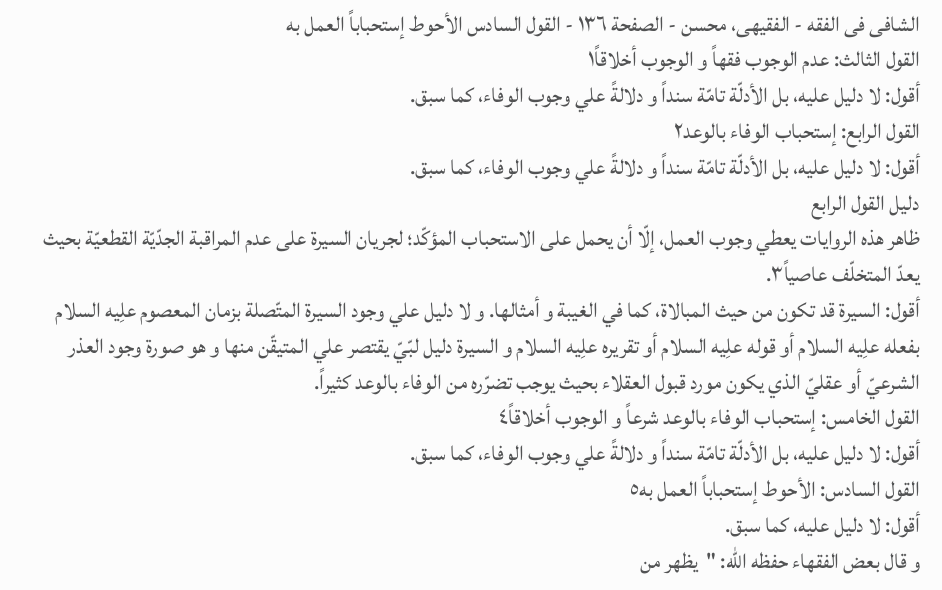الشافی فی الفقه - الفقیهی، محسن - الصفحة ١٣٦ - القول السادس الأحوط إستحباباً العمل به
القول الثالث: عدم الوجوب فقهاً و الوجوب أخلاقاً١
أقول: لا دليل عليه، بل الأدلّة تامّة سنداً و دلالةً علي وجوب الوفاء، کما سبق.
القول الرابع: إستحباب الوفاء بالوعد٢
أقول: لا دليل عليه، بل الأدلّة تامّة سنداً و دلالةً علي وجوب الوفاء، کما سبق.
دليل القول الرابع
ظاهر هذه الروايات يعطي وجوب العمل، إلّا أن يحمل على الاستحباب المؤكّد؛ لجريان السيرة على عدم المراقبة الجدّيّة القطعيّة بحيث يعدّ المتخلّف عاصياً٣.
أقول: السيرة قد تکون من حيث المبالاة، کما في الغيبة و أمثالها. و لا دليل علي وجود السيرة المتّصلة بزمان المعصوم علِیه السلام بفعله علِیه السلام أو قوله علِیه السلام أو تقريره علِیه السلام و السيرة دليل لبّيّ يقتصر علي المتيقّن منها و هو صورة وجود العذر الشرعيّ أو عقليّ الذي يکون مورد قبول العقلاء بحيث يوجب تضرّره من الوفاء بالوعد کثيراً.
القول الخامس: إستحباب الوفاء بالوعد شرعاً و الوجوب أخلاقاً٤
أقول: لا دليل عليه، بل الأدلّة تامّة سنداً و دلالةً علي وجوب الوفاء، کما سبق.
القول السادس: الأحوط إستحباباً العمل به٥
أقول: لا دليل عليه، کما سبق.
و قال بعض الفقهاء حفظه الله: "يظهر من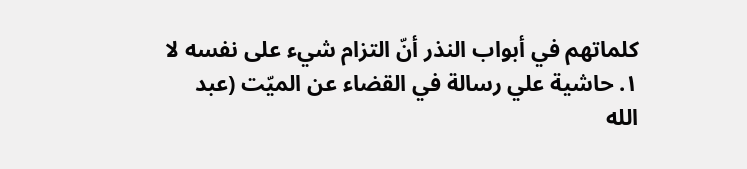كلماتهم في أبواب النذر أنّ التزام شيء على نفسه لا
١. حاشية علي رسالة في القضاء عن الميّت (عبد الله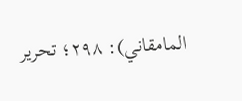المامقاني): ٢٩٨؛ تحرير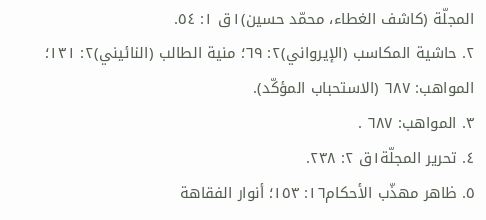المجلّة (کاشف الغطاء، محمّد حسين)١ق ١: ٥٤.
٢. حاشية المکاسب (الإيرواني)٢: ٦٩؛ منية الطالب (النائيني)٢: ١٣١؛ المواهب: ٦٨٧ (الاستحباب المؤکّد).
٣. المواهب: ٦٨٧ .
٤. تحرير المجلّة١ق ٢: ٢٣٨.
٥. ظاهر مهذّب الأحکام١٦: ١٥٣؛ أنوار الفقاهة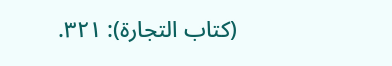(كتاب التجارة): ٣٢١.